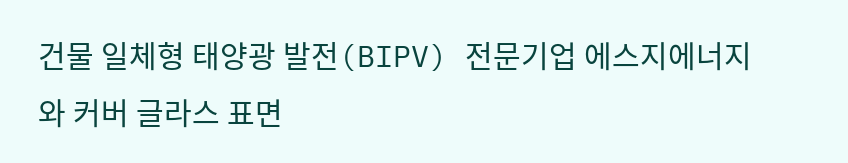건물 일체형 태양광 발전(BIPV) 전문기업 에스지에너지와 커버 글라스 표면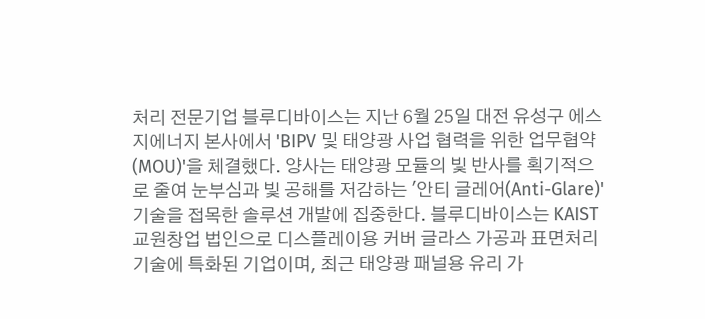처리 전문기업 블루디바이스는 지난 6월 25일 대전 유성구 에스지에너지 본사에서 'BIPV 및 태양광 사업 협력을 위한 업무협약(MOU)'을 체결했다. 양사는 태양광 모듈의 빛 반사를 획기적으로 줄여 눈부심과 빛 공해를 저감하는 '안티 글레어(Anti-Glare)' 기술을 접목한 솔루션 개발에 집중한다. 블루디바이스는 KAIST 교원창업 법인으로 디스플레이용 커버 글라스 가공과 표면처리 기술에 특화된 기업이며, 최근 태양광 패널용 유리 가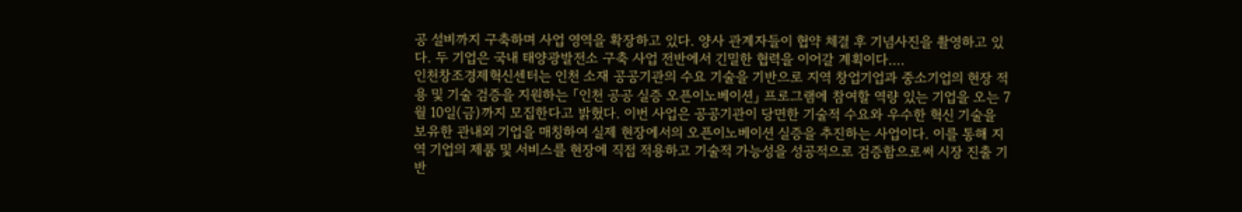공 설비까지 구축하며 사업 영역을 확장하고 있다. 양사 관계자들이 협약 체결 후 기념사진을 촬영하고 있다. 두 기업은 국내 태양광발전소 구축 사업 전반에서 긴밀한 협력을 이어갈 계획이다.…
인천창조경제혁신센터는 인천 소재 공공기관의 수요 기술을 기반으로 지역 창업기업과 중소기업의 현장 적용 및 기술 검증을 지원하는 「인천 공공 실증 오픈이노베이션」 프로그램에 참여할 역량 있는 기업을 오는 7월 10일(금)까지 모집한다고 밝혔다. 이번 사업은 공공기관이 당면한 기술적 수요와 우수한 혁신 기술을 보유한 관내외 기업을 매칭하여 실제 현장에서의 오픈이노베이션 실증을 추진하는 사업이다. 이를 통해 지역 기업의 제품 및 서비스를 현장에 직접 적용하고 기술적 가능성을 성공적으로 검증함으로써 시장 진출 기반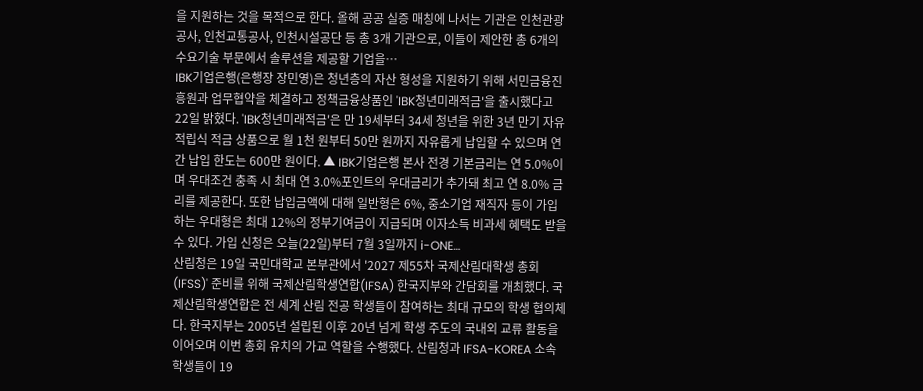을 지원하는 것을 목적으로 한다. 올해 공공 실증 매칭에 나서는 기관은 인천관광공사, 인천교통공사, 인천시설공단 등 총 3개 기관으로, 이들이 제안한 총 6개의 수요기술 부문에서 솔루션을 제공할 기업을…
IBK기업은행(은행장 장민영)은 청년층의 자산 형성을 지원하기 위해 서민금융진흥원과 업무협약을 체결하고 정책금융상품인 'IBK청년미래적금'을 출시했다고 22일 밝혔다. 'IBK청년미래적금'은 만 19세부터 34세 청년을 위한 3년 만기 자유적립식 적금 상품으로 월 1천 원부터 50만 원까지 자유롭게 납입할 수 있으며 연간 납입 한도는 600만 원이다. ▲ IBK기업은행 본사 전경 기본금리는 연 5.0%이며 우대조건 충족 시 최대 연 3.0%포인트의 우대금리가 추가돼 최고 연 8.0% 금리를 제공한다. 또한 납입금액에 대해 일반형은 6%, 중소기업 재직자 등이 가입하는 우대형은 최대 12%의 정부기여금이 지급되며 이자소득 비과세 혜택도 받을 수 있다. 가입 신청은 오늘(22일)부터 7월 3일까지 i-ONE…
산림청은 19일 국민대학교 본부관에서 '2027 제55차 국제산림대학생 총회(IFSS)' 준비를 위해 국제산림학생연합(IFSA) 한국지부와 간담회를 개최했다. 국제산림학생연합은 전 세계 산림 전공 학생들이 참여하는 최대 규모의 학생 협의체다. 한국지부는 2005년 설립된 이후 20년 넘게 학생 주도의 국내외 교류 활동을 이어오며 이번 총회 유치의 가교 역할을 수행했다. 산림청과 IFSA-KOREA 소속 학생들이 19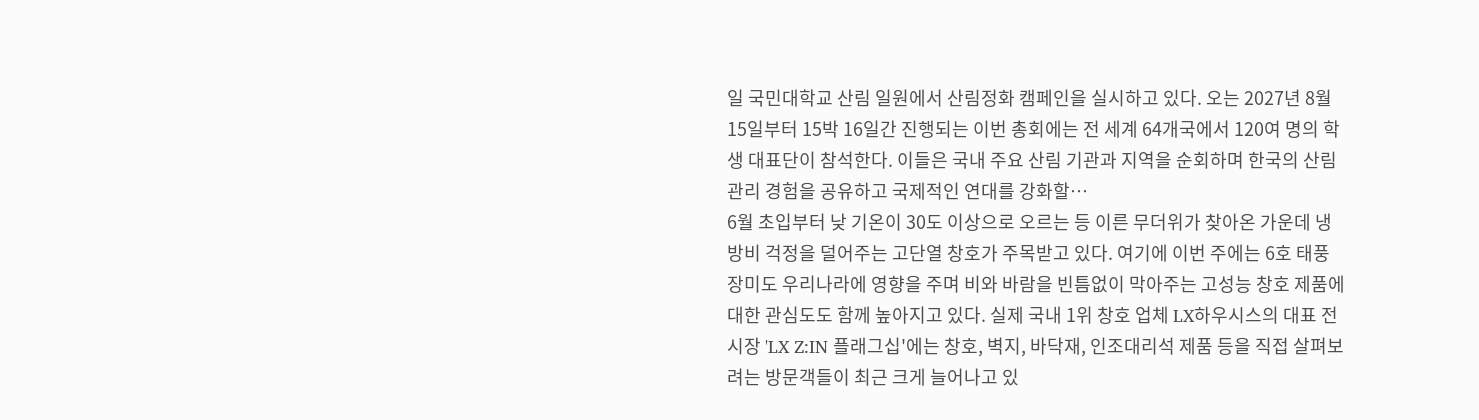일 국민대학교 산림 일원에서 산림정화 캠페인을 실시하고 있다. 오는 2027년 8월 15일부터 15박 16일간 진행되는 이번 총회에는 전 세계 64개국에서 120여 명의 학생 대표단이 참석한다. 이들은 국내 주요 산림 기관과 지역을 순회하며 한국의 산림 관리 경험을 공유하고 국제적인 연대를 강화할…
6월 초입부터 낮 기온이 30도 이상으로 오르는 등 이른 무더위가 찾아온 가운데 냉방비 걱정을 덜어주는 고단열 창호가 주목받고 있다. 여기에 이번 주에는 6호 태풍 장미도 우리나라에 영향을 주며 비와 바람을 빈틈없이 막아주는 고성능 창호 제품에 대한 관심도도 함께 높아지고 있다. 실제 국내 1위 창호 업체 LX하우시스의 대표 전시장 'LX Z:IN 플래그십'에는 창호, 벽지, 바닥재, 인조대리석 제품 등을 직접 살펴보려는 방문객들이 최근 크게 늘어나고 있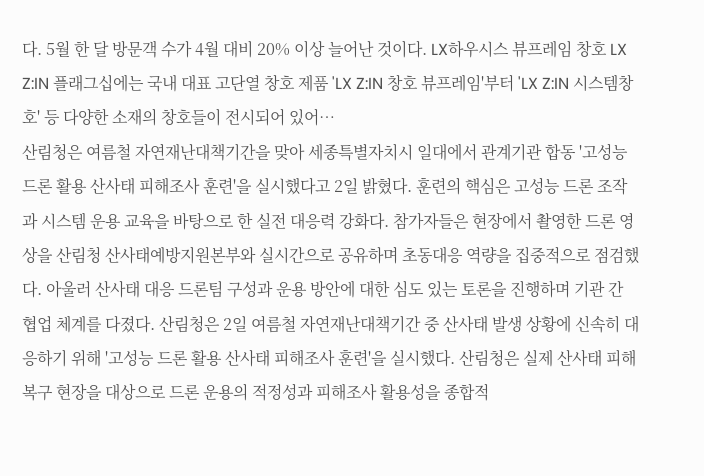다. 5월 한 달 방문객 수가 4월 대비 20% 이상 늘어난 것이다. LX하우시스 뷰프레임 창호 LX Z:IN 플래그십에는 국내 대표 고단열 창호 제품 'LX Z:IN 창호 뷰프레임'부터 'LX Z:IN 시스템창호' 등 다양한 소재의 창호들이 전시되어 있어…
산림청은 여름철 자연재난대책기간을 맞아 세종특별자치시 일대에서 관계기관 합동 '고성능 드론 활용 산사태 피해조사 훈련'을 실시했다고 2일 밝혔다. 훈련의 핵심은 고성능 드론 조작과 시스템 운용 교육을 바탕으로 한 실전 대응력 강화다. 참가자들은 현장에서 촬영한 드론 영상을 산림청 산사태예방지원본부와 실시간으로 공유하며 초동대응 역량을 집중적으로 점검했다. 아울러 산사태 대응 드론팀 구성과 운용 방안에 대한 심도 있는 토론을 진행하며 기관 간 협업 체계를 다졌다. 산림청은 2일 여름철 자연재난대책기간 중 산사태 발생 상황에 신속히 대응하기 위해 '고성능 드론 활용 산사태 피해조사 훈련'을 실시했다. 산림청은 실제 산사태 피해복구 현장을 대상으로 드론 운용의 적정성과 피해조사 활용성을 종합적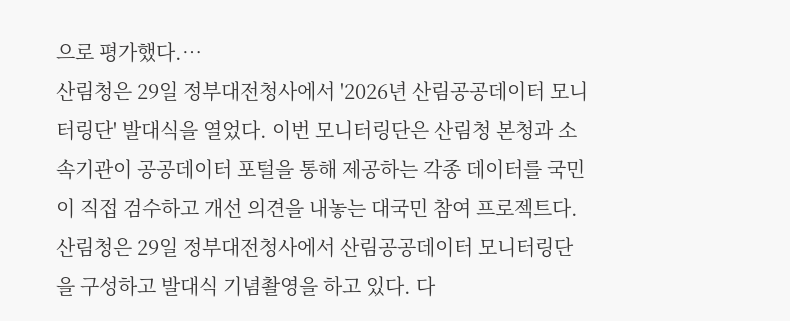으로 평가했다.…
산림청은 29일 정부대전청사에서 '2026년 산림공공데이터 모니터링단' 발대식을 열었다. 이번 모니터링단은 산림청 본청과 소속기관이 공공데이터 포털을 통해 제공하는 각종 데이터를 국민이 직접 검수하고 개선 의견을 내놓는 대국민 참여 프로젝트다. 산림청은 29일 정부대전청사에서 산림공공데이터 모니터링단을 구성하고 발대식 기념촬영을 하고 있다. 다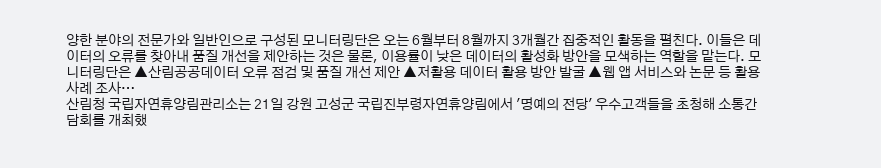양한 분야의 전문가와 일반인으로 구성된 모니터링단은 오는 6월부터 8월까지 3개월간 집중적인 활동을 펼친다. 이들은 데이터의 오류를 찾아내 품질 개선을 제안하는 것은 물론, 이용률이 낮은 데이터의 활성화 방안을 모색하는 역할을 맡는다. 모니터링단은 ▲산림공공데이터 오류 점검 및 품질 개선 제안 ▲저활용 데이터 활용 방안 발굴 ▲웹 앱 서비스와 논문 등 활용 사례 조사…
산림청 국립자연휴양림관리소는 21일 강원 고성군 국립진부령자연휴양림에서 '명예의 전당' 우수고객들을 초청해 소통간담회를 개최했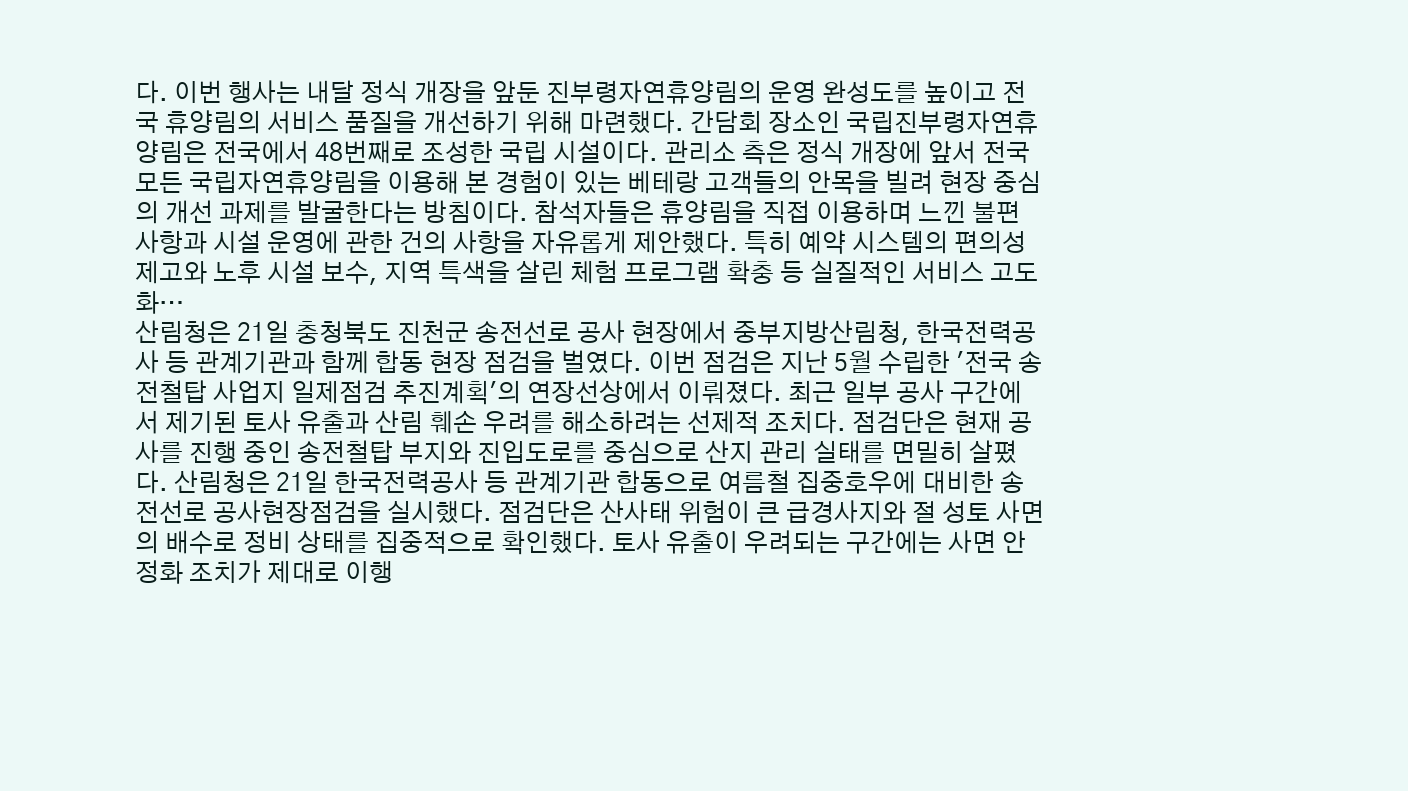다. 이번 행사는 내달 정식 개장을 앞둔 진부령자연휴양림의 운영 완성도를 높이고 전국 휴양림의 서비스 품질을 개선하기 위해 마련했다. 간담회 장소인 국립진부령자연휴양림은 전국에서 48번째로 조성한 국립 시설이다. 관리소 측은 정식 개장에 앞서 전국 모든 국립자연휴양림을 이용해 본 경험이 있는 베테랑 고객들의 안목을 빌려 현장 중심의 개선 과제를 발굴한다는 방침이다. 참석자들은 휴양림을 직접 이용하며 느낀 불편 사항과 시설 운영에 관한 건의 사항을 자유롭게 제안했다. 특히 예약 시스템의 편의성 제고와 노후 시설 보수, 지역 특색을 살린 체험 프로그램 확충 등 실질적인 서비스 고도화…
산림청은 21일 충청북도 진천군 송전선로 공사 현장에서 중부지방산림청, 한국전력공사 등 관계기관과 함께 합동 현장 점검을 벌였다. 이번 점검은 지난 5월 수립한 '전국 송전철탑 사업지 일제점검 추진계획'의 연장선상에서 이뤄졌다. 최근 일부 공사 구간에서 제기된 토사 유출과 산림 훼손 우려를 해소하려는 선제적 조치다. 점검단은 현재 공사를 진행 중인 송전철탑 부지와 진입도로를 중심으로 산지 관리 실태를 면밀히 살폈다. 산림청은 21일 한국전력공사 등 관계기관 합동으로 여름철 집중호우에 대비한 송전선로 공사현장점검을 실시했다. 점검단은 산사태 위험이 큰 급경사지와 절 성토 사면의 배수로 정비 상태를 집중적으로 확인했다. 토사 유출이 우려되는 구간에는 사면 안정화 조치가 제대로 이행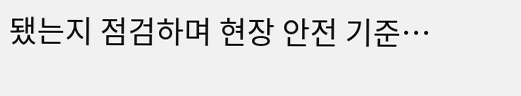됐는지 점검하며 현장 안전 기준…